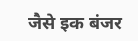जैसे इक बंजर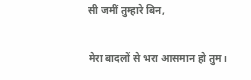सी जमीं तुम्हारे बिन,

मेरा बादलों से भरा आसमान हो तुम।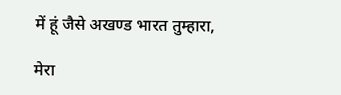में हूं जैसे अखण्ड भारत तुम्हारा,

मेरा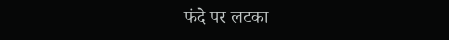फंदे पर लटका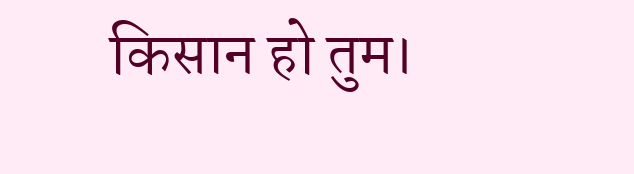किसान हो तुम।